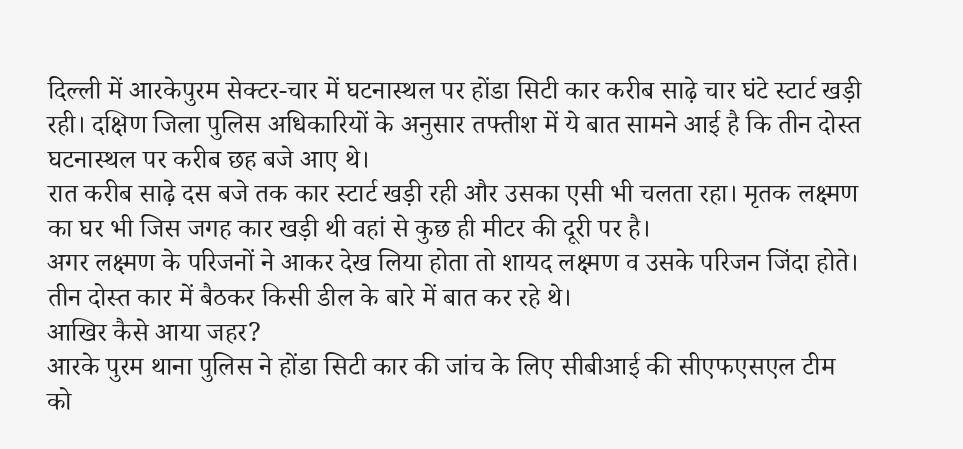दिल्ली में आरकेपुरम सेक्टर-चार में घटनास्थल पर होंडा सिटी कार करीब साढ़े चार घंटे स्टार्ट खड़ी रही। दक्षिण जिला पुलिस अधिकारियों के अनुसार तफ्तीश में ये बात सामने आई है कि तीन दोस्त घटनास्थल पर करीब छह बजे आए थे।
रात करीब साढ़े दस बजे तक कार स्टार्ट खड़ी रही और उसका एसी भी चलता रहा। मृतक लक्ष्मण का घर भी जिस जगह कार खड़ी थी वहां से कुछ ही मीटर की दूरी पर है।
अगर लक्ष्मण के परिजनों ने आकर देख लिया होता तो शायद लक्ष्मण व उसके परिजन जिंदा होते। तीन दोस्त कार में बैठकर किसी डील के बारे में बात कर रहे थे।
आखिर कैसे आया जहर?
आरके पुरम थाना पुलिस ने होंडा सिटी कार की जांच के लिए सीबीआई की सीएफएसएल टीम को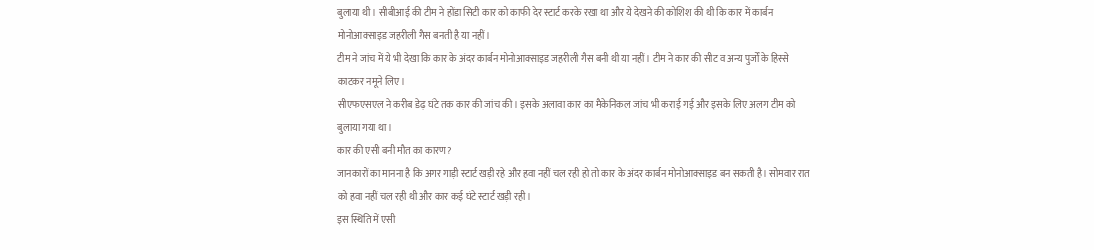बुलाया थी। सीबीआई की टीम ने होंडा सिटी कार को काफी देर स्टार्ट करके रखा था और ये देखने की कोशिश की थी कि कार में कार्बन मोनोआक्साइड जहरीली गैस बनती है या नहीं।
टीम ने जांच में ये भी देखा कि कार के अंदर कार्बन मोनोआक्साइड जहरीली गैस बनी थी या नहीं। टीम ने कार की सीट व अन्य पुर्जों के हिस्से काटकर नमूने लिए।
सीएफएसएल ने करीब डेढ़ घंटे तक कार की जांच की। इसके अलावा कार का मैकेनिकल जांच भी कराई गई और इसके लिए अलग टीम को बुलाया गया था।
कार की एसी बनी मौत का कारण?
जानकारों का मानना है कि अगर गाड़ी स्टार्ट खड़ी रहे और हवा नहीं चल रही हो तो कार के अंदर कार्बन मोनोआक्साइड बन सकती है। सोमवार रात को हवा नहीं चल रही थी और कार कई घंटे स्टार्ट खड़ी रही।
इस स्थिति में एसी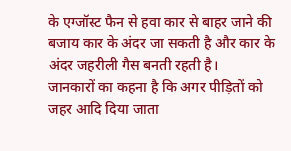के एग्जॉस्ट फैन से हवा कार से बाहर जाने की बजाय कार के अंदर जा सकती है और कार के अंदर जहरीली गैस बनती रहती है।
जानकारों का कहना है कि अगर पीड़ितों को जहर आदि दिया जाता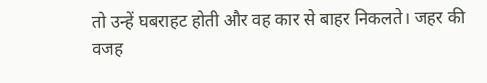तो उन्हें घबराहट होती और वह कार से बाहर निकलते। जहर की वजह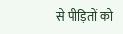से पीड़ितों को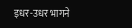इधर-उधर भागने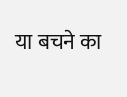या बचने का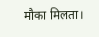मौका मिलता।